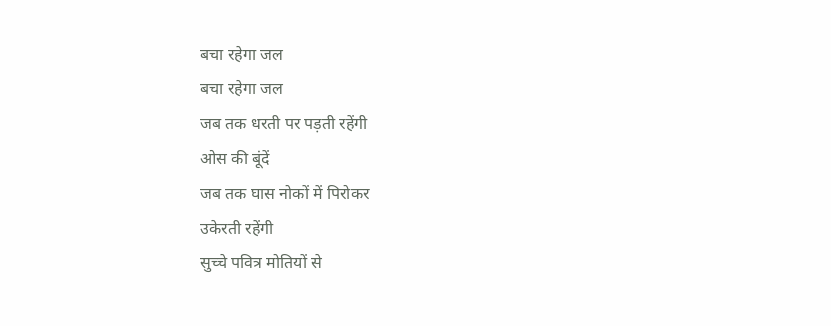बचा रहेगा जल
बचा रहेगा जल
जब तक धरती पर पड़ती रहेंगी
ओस की बूंदें
जब तक घास नोकों में पिरोकर
उकेरती रहेंगी
सुच्चे पवित्र मोतियों से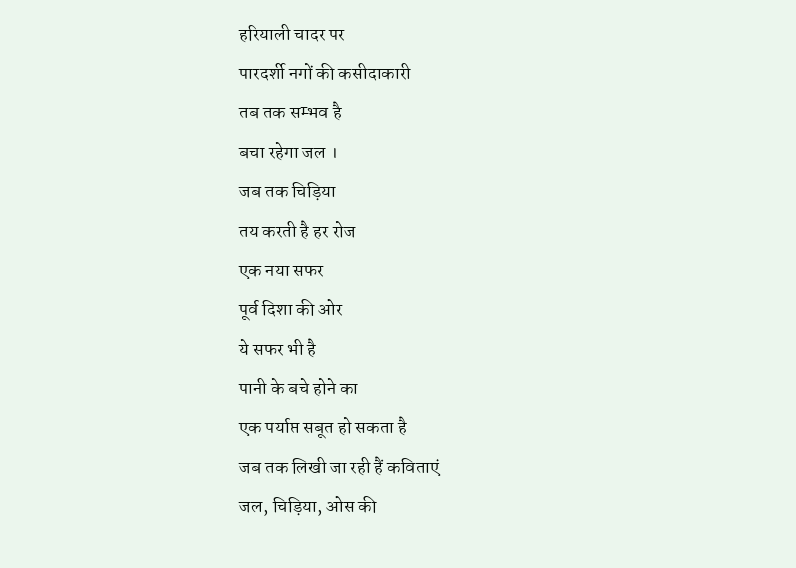हरियाली चादर पर
पारदर्शी नगों की कसीदाकारी
तब तक सम्भव है
बचा रहेगा जल ।
जब तक चिड़िया
तय करती है हर रोज
एक नया सफर
पूर्व दिशा की ओर
ये सफर भी है
पानी के बचे होने का
एक पर्याप्त सबूत हो सकता है
जब तक लिखी जा रही हैं कविताएं
जल, चिड़िया, ओस की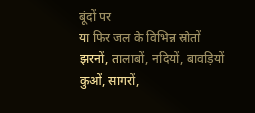बूंदों पर
या फिर जल के विभिन्न स्रोतों
झरनों, तालाबों, नदियों, बावड़ियों
कुओं, सागरों,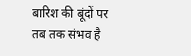बारिश की बूंदों पर
तब तक संभव है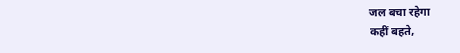जल बचा रहेगा
कहीं बहते,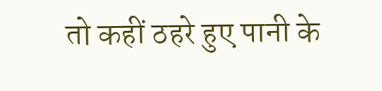तो कहीं ठहरे हुए पानी के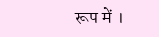रूप में ।